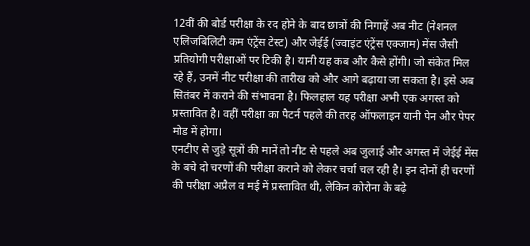12वीं की बोर्ड परीक्षा के रद होने के बाद छात्रों की निगाहें अब नीट (नेशनल एलिजबिलिटी कम एंट्रेंस टेस्ट) और जेईई (ज्वाइंट एंट्रेंस एक्जाम) मेंस जैसी प्रतियोगी परीक्षाओं पर टिकी है। यानी यह कब और कैसे होंगी। जो संकेत मिल रहे हैं, उनमें नीट परीक्षा की तारीख को और आगे बढ़ाया जा सकता है। इसे अब सितंबर में कराने की संभावना है। फिलहाल यह परीक्षा अभी एक अगस्त को प्रस्तावित है। वहीं परीक्षा का पैटर्न पहले की तरह ऑफलाइन यानी पेन और पेपर मोड में होगा।
एनटीए से जुड़े सूत्रों की मानें तो नीट से पहले अब जुलाई और अगस्त में जेईई मेंस के बचे दो चरणों की परीक्षा कराने को लेकर चर्चा चल रही है। इन दोनों ही चरणों की परीक्षा अप्रैल व मई में प्रस्तावित थी, लेकिन कोरोना के बढ़े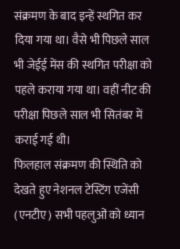संक्रमण के बाद इन्हें स्थगित कर दिया गया था। वैसे भी पिछले साल भी जेईई मेंस की स्थगित परीक्षा को पहले कराया गया था। वहीं नीट की परीक्षा पिछले साल भी सितंबर में कराई गई थी।
फिलहाल संक्रमण की स्थिति को देखते हुए नेशनल टेस्टिंग एजेंसी (एनटीए) सभी पहलुओं को ध्यान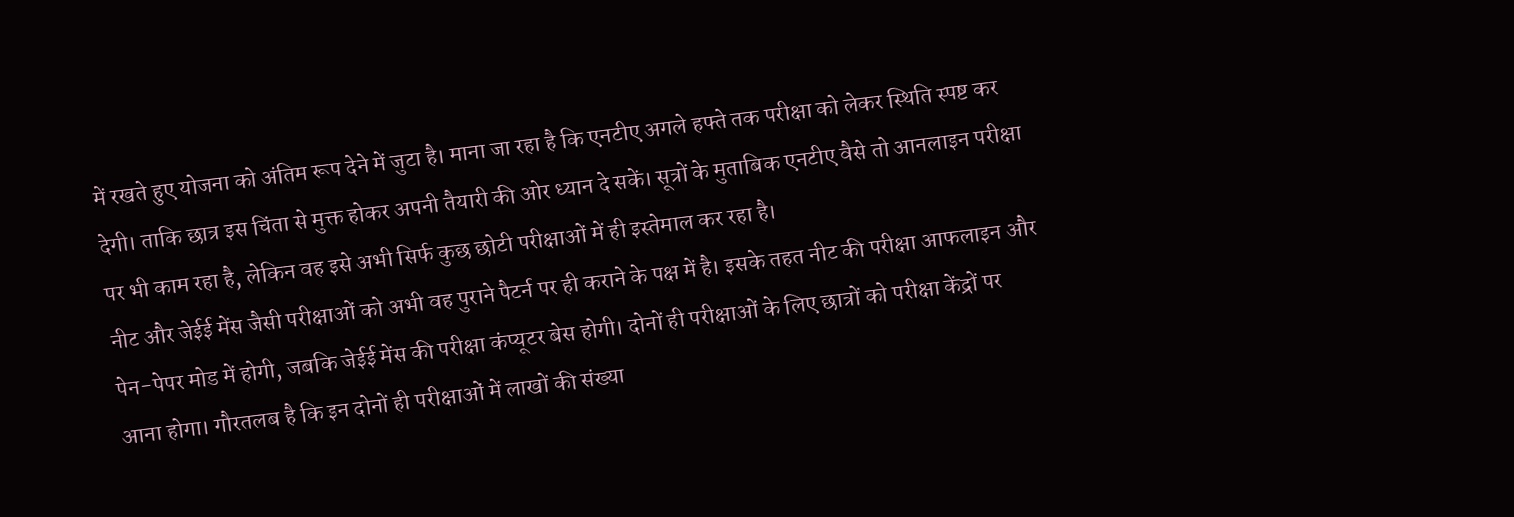में रखते हुए योजना को अंतिम रूप देने में जुटा है। माना जा रहा है कि एनटीए अगले हफ्ते तक परीक्षा को लेकर स्थिति स्पष्ट कर देगी। ताकि छात्र इस चिंता से मुक्त होकर अपनी तैयारी की ओर ध्यान दे सकें। सूत्रों के मुताबिक एनटीए वैसे तो आनलाइन परीक्षा पर भी काम रहा है, लेकिन वह इसे अभी सिर्फ कुछ छोटी परीक्षाओं में ही इस्तेमाल कर रहा है।
नीट और जेईई मेंस जैसी परीक्षाओं को अभी वह पुराने पैटर्न पर ही कराने के पक्ष में है। इसके तहत नीट की परीक्षा आफलाइन और पेन-पेपर मोड में होगी, जबकि जेईई मेंस की परीक्षा कंप्यूटर बेस होगी। दोनों ही परीक्षाओं के लिए छात्रों को परीक्षा केंद्रों पर आना होगा। गौरतलब है कि इन दोनों ही परीक्षाओं में लाखों की संख्या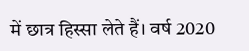में छात्र हिस्सा लेते हैं। वर्ष 2020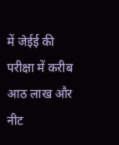में जेईई की परीक्षा में करीब आठ लाख और नीट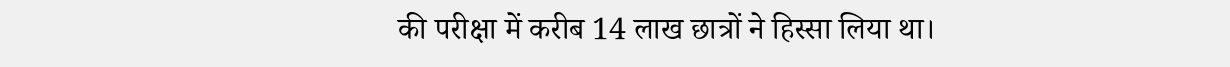की परीक्षा में करीब 14 लाख छात्रों ने हिस्सा लिया था।